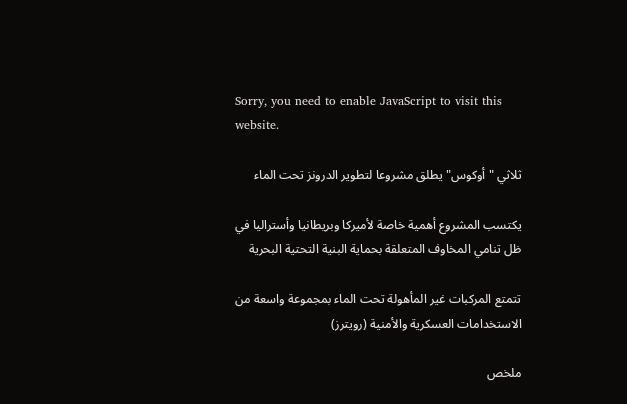Sorry, you need to enable JavaScript to visit this website.

ثلاثي "أوكوس" يطلق مشروعا لتطوير الدرونز تحت الماء

يكتسب المشروع أهمية خاصة لأميركا وبريطانيا وأستراليا في ظل تنامي المخاوف المتعلقة بحماية البنية التحتية البحرية

تتمتع المركبات غير المأهولة تحت الماء بمجموعة واسعة من الاستخدامات العسكرية والأمنية (رويترز)

ملخص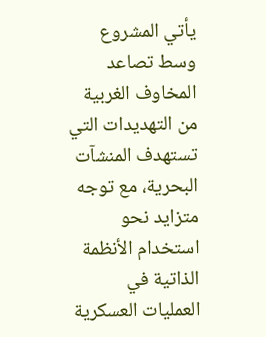يأتي المشروع وسط تصاعد المخاوف الغربية من التهديدات التي تستهدف المنشآت البحرية، مع توجه متزايد نحو استخدام الأنظمة الذاتية في العمليات العسكرية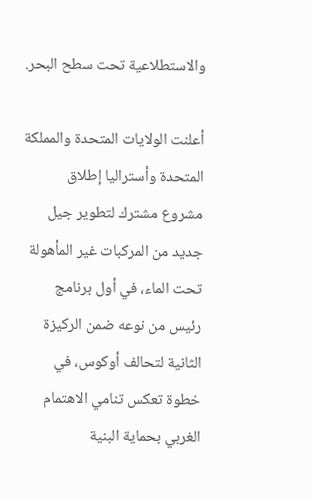والاستطلاعية تحت سطح البحر.

أعلنت الولايات المتحدة والمملكة المتحدة وأستراليا إطلاق مشروع مشترك لتطوير جيل جديد من المركبات غير المأهولة تحت الماء، في أول برنامج رئيس من نوعه ضمن الركيزة الثانية لتحالف أوكوس، في خطوة تعكس تنامي الاهتمام الغربي بحماية البنية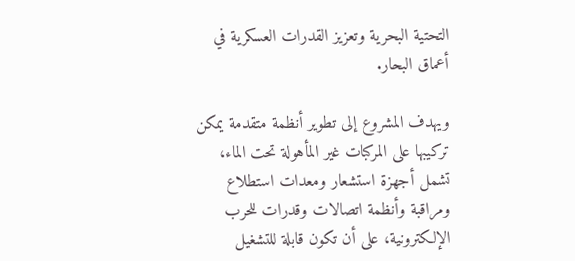التحتية البحرية وتعزيز القدرات العسكرية في أعماق البحار.

ويهدف المشروع إلى تطوير أنظمة متقدمة يمكن تركيبها على المركبات غير المأهولة تحت الماء، تشمل أجهزة استشعار ومعدات استطلاع ومراقبة وأنظمة اتصالات وقدرات للحرب الإلكترونية، على أن تكون قابلة للتشغيل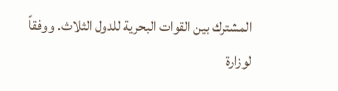المشترك بين القوات البحرية للدول الثلاث. ووفقاً لوزارة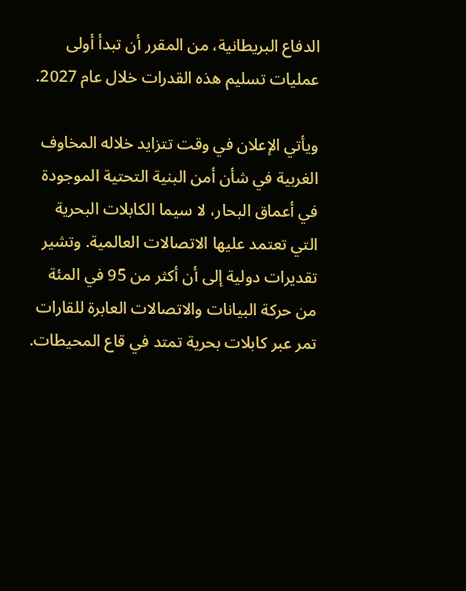الدفاع البريطانية، من المقرر أن تبدأ أولى عمليات تسليم هذه القدرات خلال عام 2027.

ويأتي الإعلان في وقت تتزايد خلاله المخاوف الغربية في شأن أمن البنية التحتية الموجودة في أعماق البحار، لا سيما الكابلات البحرية التي تعتمد عليها الاتصالات العالمية. وتشير تقديرات دولية إلى أن أكثر من 95 في المئة من حركة البيانات والاتصالات العابرة للقارات تمر عبر كابلات بحرية تمتد في قاع المحيطات.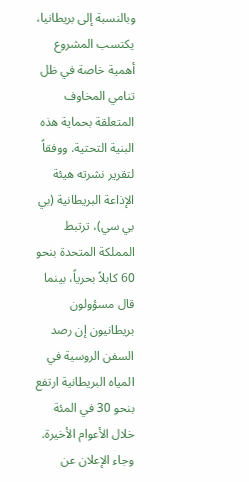وبالنسبة إلى بريطانيا، يكتسب المشروع أهمية خاصة في ظل تنامي المخاوف المتعلقة بحماية هذه البنية التحتية. ووفقاً لتقرير نشرته هيئة الإذاعة البريطانية (بي بي سي)، ترتبط المملكة المتحدة بنحو 60 كابلاً بحرياً، بينما قال مسؤولون بريطانيون إن رصد السفن الروسية في المياه البريطانية ارتفع بنحو 30 في المئة خلال الأعوام الأخيرة. وجاء الإعلان عن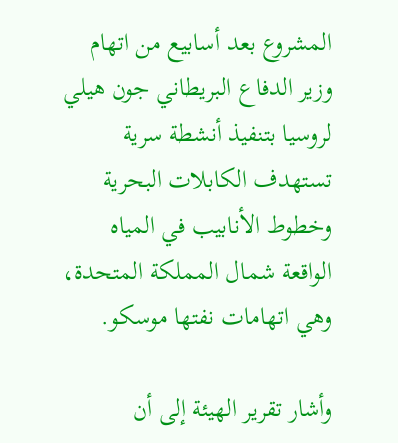المشروع بعد أسابيع من اتهام وزير الدفاع البريطاني جون هيلي لروسيا بتنفيذ أنشطة سرية تستهدف الكابلات البحرية وخطوط الأنابيب في المياه الواقعة شمال المملكة المتحدة، وهي اتهامات نفتها موسكو.

وأشار تقرير الهيئة إلى أن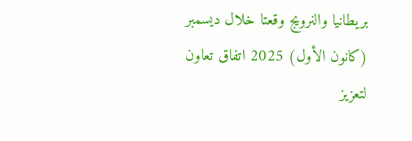بريطانيا والنرويج وقعتا خلال ديسمبر (كانون الأول) 2025 اتفاق تعاون لتعزيز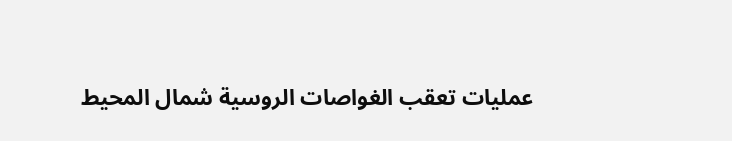عمليات تعقب الغواصات الروسية شمال المحيط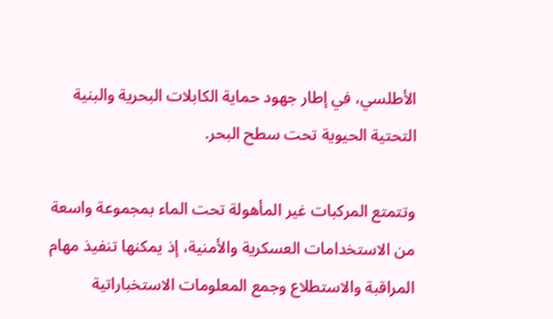الأطلسي، في إطار جهود حماية الكابلات البحرية والبنية التحتية الحيوية تحت سطح البحر.

وتتمتع المركبات غير المأهولة تحت الماء بمجموعة واسعة من الاستخدامات العسكرية والأمنية، إذ يمكنها تنفيذ مهام المراقبة والاستطلاع وجمع المعلومات الاستخباراتية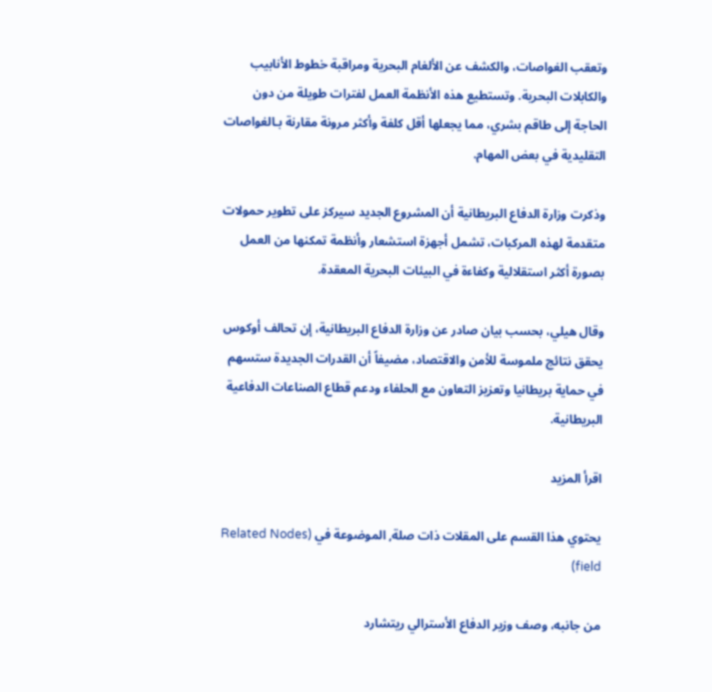وتعقب الغواصات، والكشف عن الألغام البحرية ومراقبة خطوط الأنابيب والكابلات البحرية. وتستطيع هذه الأنظمة العمل لفترات طويلة من دون الحاجة إلى طاقم بشري، مما يجعلها أقل كلفة وأكثر مرونة مقارنة بـالغواصات التقليدية في بعض المهام.

وذكرت وزارة الدفاع البريطانية أن المشروع الجديد سيركز على تطوير حمولات متقدمة لهذه المركبات، تشمل أجهزة استشعار وأنظمة تمكنها من العمل بصورة أكثر استقلالية وكفاءة في البيئات البحرية المعقدة.

وقال هيلي، بحسب بيان صادر عن وزارة الدفاع البريطانية، إن تحالف أوكوس يحقق نتائج ملموسة للأمن والاقتصاد، مضيفاً أن القدرات الجديدة ستسهم في حماية بريطانيا وتعزيز التعاون مع الحلفاء ودعم قطاع الصناعات الدفاعية البريطانية.

اقرأ المزيد

يحتوي هذا القسم على المقلات ذات صلة, الموضوعة في (Related Nodes field)

من جانبه، وصف وزير الدفاع الأسترالي ريتشارد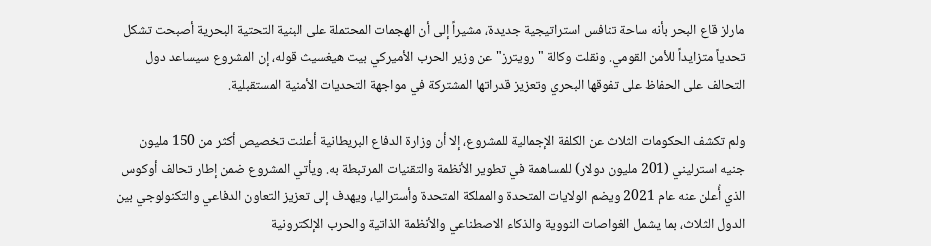مارلز قاع البحر بأنه ساحة تنافس استراتيجية جديدة، مشيراً إلى أن الهجمات المحتملة على البنية التحتية البحرية أصبحت تشكل تحدياً متزايداً للأمن القومي. ونقلت وكالة "رويترز" عن وزير الحرب الأميركي بيت هيغسيث قوله، إن المشروع سيساعد دول التحالف على الحفاظ على تفوقها البحري وتعزيز قدراتها المشتركة في مواجهة التحديات الأمنية المستقبلية.

ولم تكشف الحكومات الثلاث عن الكلفة الإجمالية للمشروع، إلا أن وزارة الدفاع البريطانية أعلنت تخصيص أكثر من 150 مليون جنيه استرليني (201 مليون دولار) للمساهمة في تطوير الأنظمة والتقنيات المرتبطة به. ويأتي المشروع ضمن إطار تحالف أوكوس الذي أُعلن عنه عام 2021 ويضم الولايات المتحدة والمملكة المتحدة وأستراليا، ويهدف إلى تعزيز التعاون الدفاعي والتكنولوجي بين الدول الثلاث، بما يشمل الغواصات النووية والذكاء الاصطناعي والأنظمة الذاتية والحرب الإلكترونية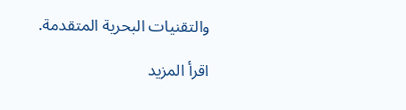والتقنيات البحرية المتقدمة.

اقرأ المزيد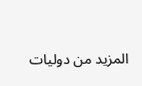المزيد من دوليات